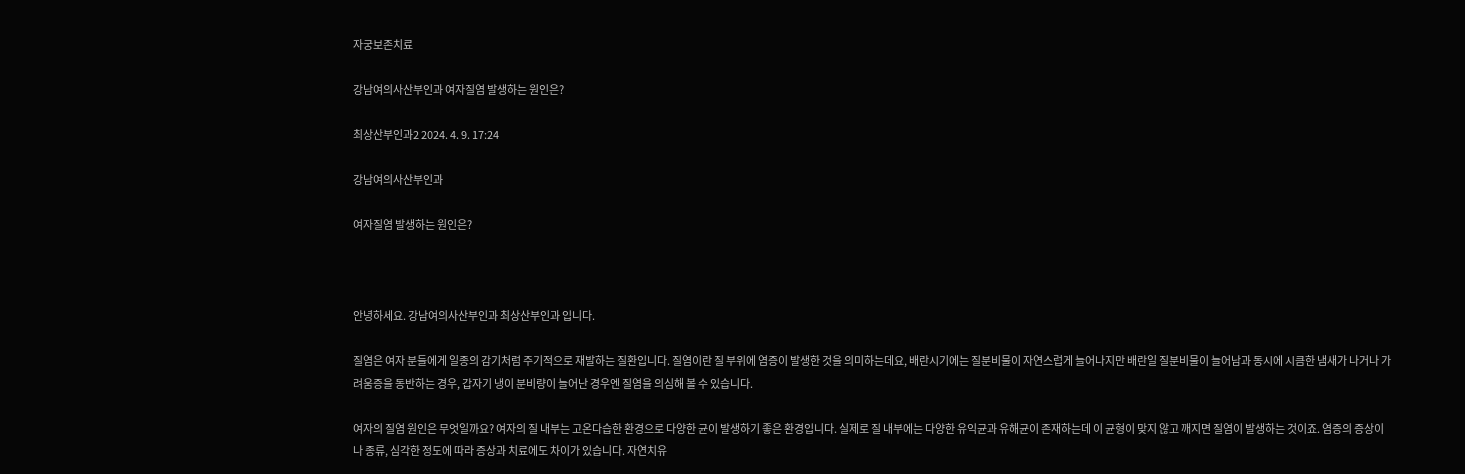자궁보존치료

강남여의사산부인과 여자질염 발생하는 원인은?

최상산부인과2 2024. 4. 9. 17:24

강남여의사산부인과

여자질염 발생하는 원인은?



안녕하세요. 강남여의사산부인과 최상산부인과 입니다.

질염은 여자 분들에게 일종의 감기처럼 주기적으로 재발하는 질환입니다. 질염이란 질 부위에 염증이 발생한 것을 의미하는데요, 배란시기에는 질분비물이 자연스럽게 늘어나지만 배란일 질분비물이 늘어남과 동시에 시큼한 냄새가 나거나 가려움증을 동반하는 경우, 갑자기 냉이 분비량이 늘어난 경우엔 질염을 의심해 볼 수 있습니다.

여자의 질염 원인은 무엇일까요? 여자의 질 내부는 고온다습한 환경으로 다양한 균이 발생하기 좋은 환경입니다. 실제로 질 내부에는 다양한 유익균과 유해균이 존재하는데 이 균형이 맞지 않고 깨지면 질염이 발생하는 것이죠. 염증의 증상이나 종류, 심각한 정도에 따라 증상과 치료에도 차이가 있습니다. 자연치유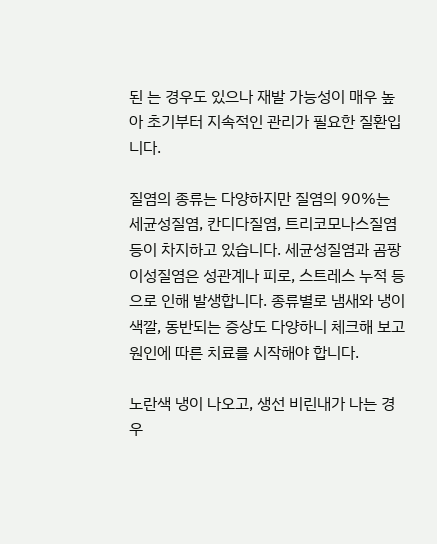된 는 경우도 있으나 재발 가능성이 매우 높아 초기부터 지속적인 관리가 필요한 질환입니다.

질염의 종류는 다양하지만 질염의 90%는 세균성질염, 칸디다질염, 트리코모나스질염등이 차지하고 있습니다. 세균성질염과 곰팡이성질염은 성관계나 피로, 스트레스 누적 등으로 인해 발생합니다. 종류별로 냄새와 냉이 색깔, 동반되는 증상도 다양하니 체크해 보고 원인에 따른 치료를 시작해야 합니다.

노란색 냉이 나오고, 생선 비린내가 나는 경우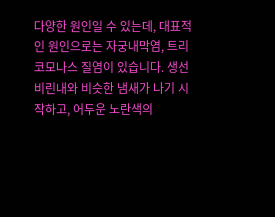다양한 원인일 수 있는데, 대표적인 원인으로는 자궁내막염, 트리코모나스 질염이 있습니다. 생선비린내와 비슷한 냄새가 나기 시작하고, 어두운 노란색의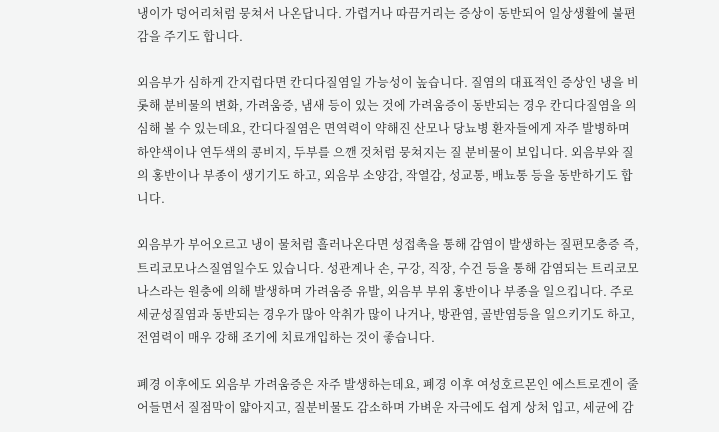냉이가 덩어리처럼 뭉쳐서 나온답니다. 가렵거나 따끔거리는 증상이 동반되어 일상생활에 불편감을 주기도 합니다.

외음부가 심하게 간지럽다면 칸디다질염일 가능성이 높습니다. 질염의 대표적인 증상인 냉을 비롯해 분비물의 변화, 가려움증, 냄새 등이 있는 것에 가려움증이 동반되는 경우 칸디다질염을 의심해 볼 수 있는데요, 칸디다질염은 면역력이 약해진 산모나 당뇨병 환자들에게 자주 발병하며 하얀색이나 연두색의 콩비지, 두부를 으깬 것처럼 뭉쳐지는 질 분비물이 보입니다. 외음부와 질의 홍반이나 부종이 생기기도 하고, 외음부 소양감, 작열감, 성교통, 배뇨통 등을 동반하기도 합니다.

외음부가 부어오르고 냉이 물처럼 흘러나온다면 성접촉을 통해 감염이 발생하는 질편모충증 즉, 트리코모나스질염일수도 있습니다. 성관계나 손, 구강, 직장, 수건 등을 통해 감염되는 트리코모나스라는 원충에 의해 발생하며 가려움증 유발, 외음부 부위 홍반이나 부종을 일으킵니다. 주로 세균성질염과 동반되는 경우가 많아 악취가 많이 나거나, 방관염, 골반염등을 일으키기도 하고, 전염력이 매우 강해 조기에 치료개입하는 것이 좋습니다.

폐경 이후에도 외음부 가려움증은 자주 발생하는데요, 폐경 이후 여성호르몬인 에스트로겐이 줄어들면서 질점막이 얇아지고, 질분비물도 감소하며 가벼운 자극에도 쉽게 상처 입고, 세균에 감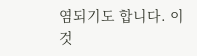염되기도 합니다. 이것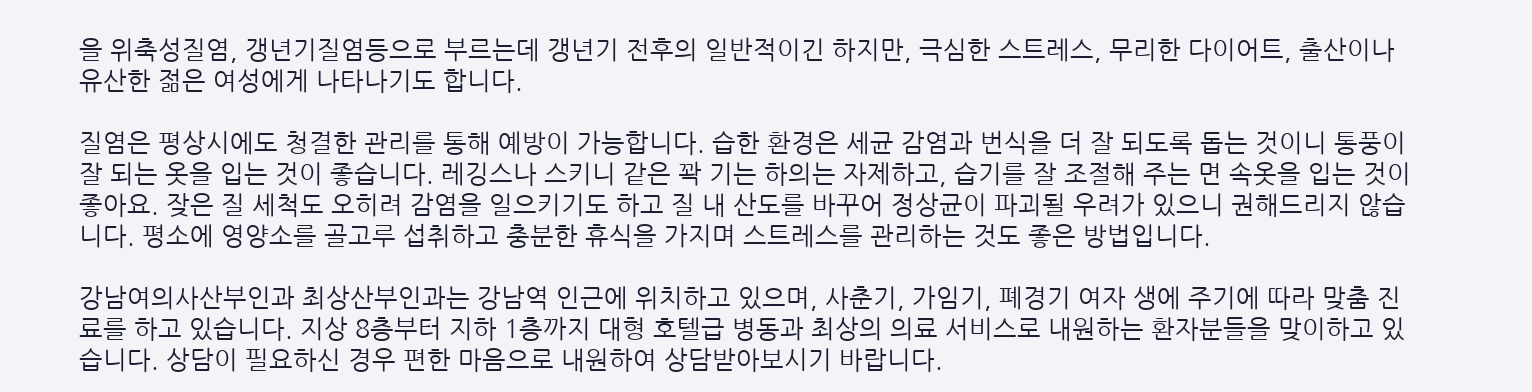을 위축성질염, 갱년기질염등으로 부르는데 갱년기 전후의 일반적이긴 하지만, 극심한 스트레스, 무리한 다이어트, 출산이나 유산한 젊은 여성에게 나타나기도 합니다.

질염은 평상시에도 청결한 관리를 통해 예방이 가능합니다. 습한 환경은 세균 감염과 번식을 더 잘 되도록 돕는 것이니 통풍이 잘 되는 옷을 입는 것이 좋습니다. 레깅스나 스키니 같은 꽉 기는 하의는 자제하고, 습기를 잘 조절해 주는 면 속옷을 입는 것이 좋아요. 잦은 질 세척도 오히려 감염을 일으키기도 하고 질 내 산도를 바꾸어 정상균이 파괴될 우려가 있으니 권해드리지 않습니다. 평소에 영양소를 골고루 섭취하고 충분한 휴식을 가지며 스트레스를 관리하는 것도 좋은 방법입니다.

강남여의사산부인과 최상산부인과는 강남역 인근에 위치하고 있으며, 사춘기, 가임기, 폐경기 여자 생에 주기에 따라 맞춤 진료를 하고 있습니다. 지상 8층부터 지하 1층까지 대형 호텔급 병동과 최상의 의료 서비스로 내원하는 환자분들을 맞이하고 있습니다. 상담이 필요하신 경우 편한 마음으로 내원하여 상담받아보시기 바랍니다.